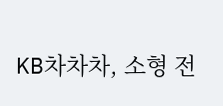KB차차차, 소형 전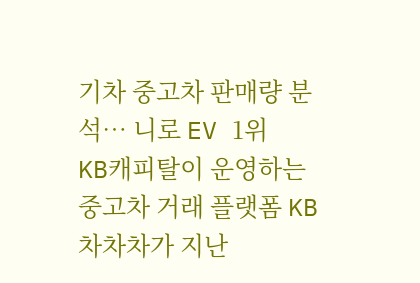기차 중고차 판매량 분석… 니로 EV 1위
KB캐피탈이 운영하는 중고차 거래 플랫폼 KB차차차가 지난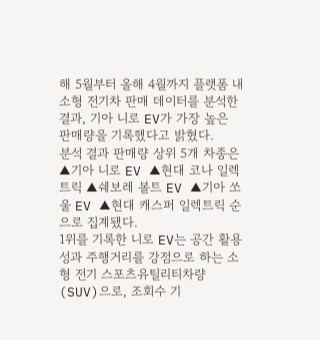해 5월부터 올해 4월까지 플랫폼 내 소형 전기차 판매 데이터를 분석한 결과, 기아 니로 EV가 가장 높은 판매량을 기록했다고 밝혔다.
분석 결과 판매량 상위 5개 차종은 ▲기아 니로 EV ▲현대 코나 일렉트릭 ▲쉐보레 볼트 EV ▲기아 쏘울 EV ▲현대 캐스퍼 일렉트릭 순으로 집계됐다.
1위를 기록한 니로 EV는 공간 활용성과 주행거리를 강점으로 하는 소형 전기 스포츠유틸리티차량(SUV)으로, 조회수 기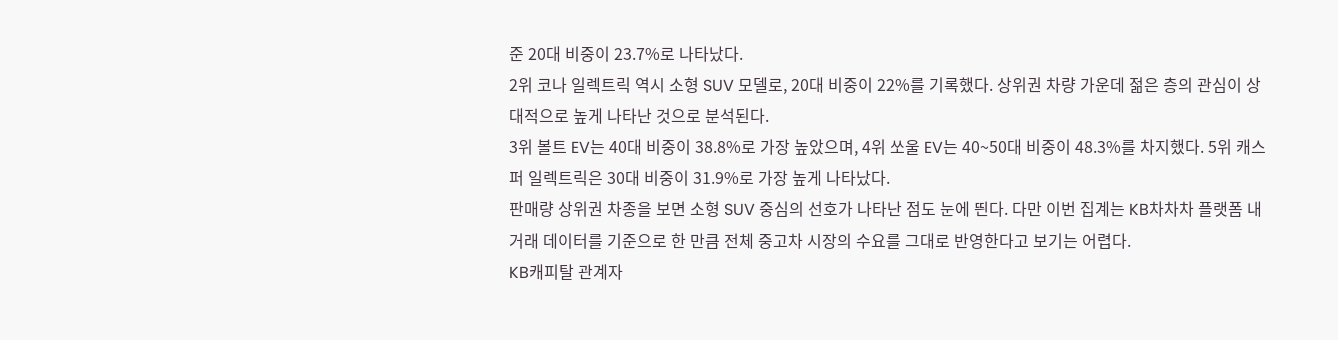준 20대 비중이 23.7%로 나타났다.
2위 코나 일렉트릭 역시 소형 SUV 모델로, 20대 비중이 22%를 기록했다. 상위권 차량 가운데 젊은 층의 관심이 상대적으로 높게 나타난 것으로 분석된다.
3위 볼트 EV는 40대 비중이 38.8%로 가장 높았으며, 4위 쏘울 EV는 40~50대 비중이 48.3%를 차지했다. 5위 캐스퍼 일렉트릭은 30대 비중이 31.9%로 가장 높게 나타났다.
판매량 상위권 차종을 보면 소형 SUV 중심의 선호가 나타난 점도 눈에 띈다. 다만 이번 집계는 KB차차차 플랫폼 내 거래 데이터를 기준으로 한 만큼 전체 중고차 시장의 수요를 그대로 반영한다고 보기는 어렵다.
KB캐피탈 관계자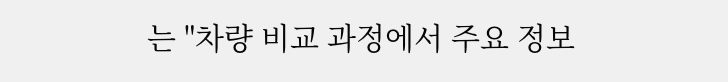는 "차량 비교 과정에서 주요 정보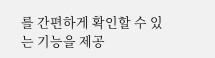를 간편하게 확인할 수 있는 기능을 제공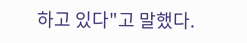하고 있다"고 말했다.